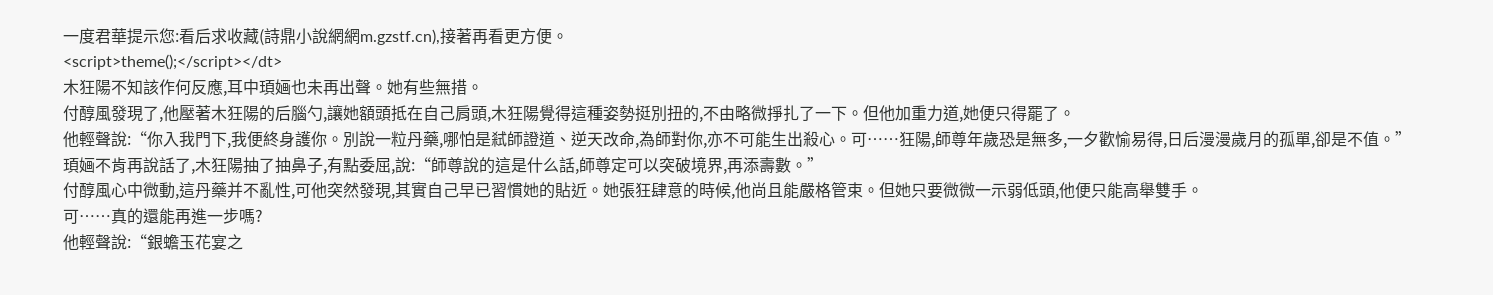一度君華提示您:看后求收藏(詩鼎小說網網m.gzstf.cn),接著再看更方便。
<script>theme();</script></dt>
木狂陽不知該作何反應,耳中頊婳也未再出聲。她有些無措。
付醇風發現了,他壓著木狂陽的后腦勺,讓她額頭抵在自己肩頭,木狂陽覺得這種姿勢挺別扭的,不由略微掙扎了一下。但他加重力道,她便只得罷了。
他輕聲說:“你入我門下,我便終身護你。別說一粒丹藥,哪怕是弒師證道、逆天改命,為師對你,亦不可能生出殺心。可……狂陽,師尊年歲恐是無多,一夕歡愉易得,日后漫漫歲月的孤單,卻是不值。”
頊婳不肯再說話了,木狂陽抽了抽鼻子,有點委屈,說:“師尊說的這是什么話,師尊定可以突破境界,再添壽數。”
付醇風心中微動,這丹藥并不亂性,可他突然發現,其實自己早已習慣她的貼近。她張狂肆意的時候,他尚且能嚴格管束。但她只要微微一示弱低頭,他便只能高舉雙手。
可……真的還能再進一步嗎?
他輕聲說:“銀蟾玉花宴之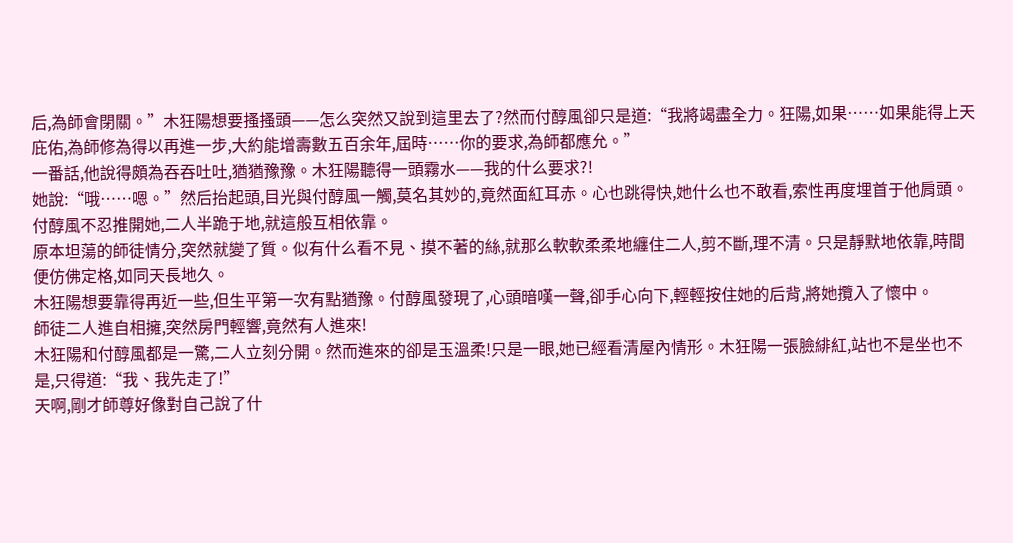后,為師會閉關。”木狂陽想要搔搔頭——怎么突然又說到這里去了?然而付醇風卻只是道:“我將竭盡全力。狂陽,如果……如果能得上天庇佑,為師修為得以再進一步,大約能增壽數五百余年,屆時……你的要求,為師都應允。”
一番話,他說得頗為吞吞吐吐,猶猶豫豫。木狂陽聽得一頭霧水——我的什么要求?!
她說:“哦……嗯。”然后抬起頭,目光與付醇風一觸,莫名其妙的,竟然面紅耳赤。心也跳得快,她什么也不敢看,索性再度埋首于他肩頭。
付醇風不忍推開她,二人半跪于地,就這般互相依靠。
原本坦蕩的師徒情分,突然就變了質。似有什么看不見、摸不著的絲,就那么軟軟柔柔地纏住二人,剪不斷,理不清。只是靜默地依靠,時間便仿佛定格,如同天長地久。
木狂陽想要靠得再近一些,但生平第一次有點猶豫。付醇風發現了,心頭暗嘆一聲,卻手心向下,輕輕按住她的后背,將她攬入了懷中。
師徒二人進自相擁,突然房門輕響,竟然有人進來!
木狂陽和付醇風都是一驚,二人立刻分開。然而進來的卻是玉溫柔!只是一眼,她已經看清屋內情形。木狂陽一張臉緋紅,站也不是坐也不是,只得道:“我、我先走了!”
天啊,剛才師尊好像對自己說了什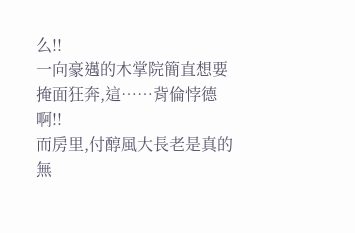么!!
一向豪邁的木掌院簡直想要掩面狂奔,這……背倫悖德啊!!
而房里,付醇風大長老是真的無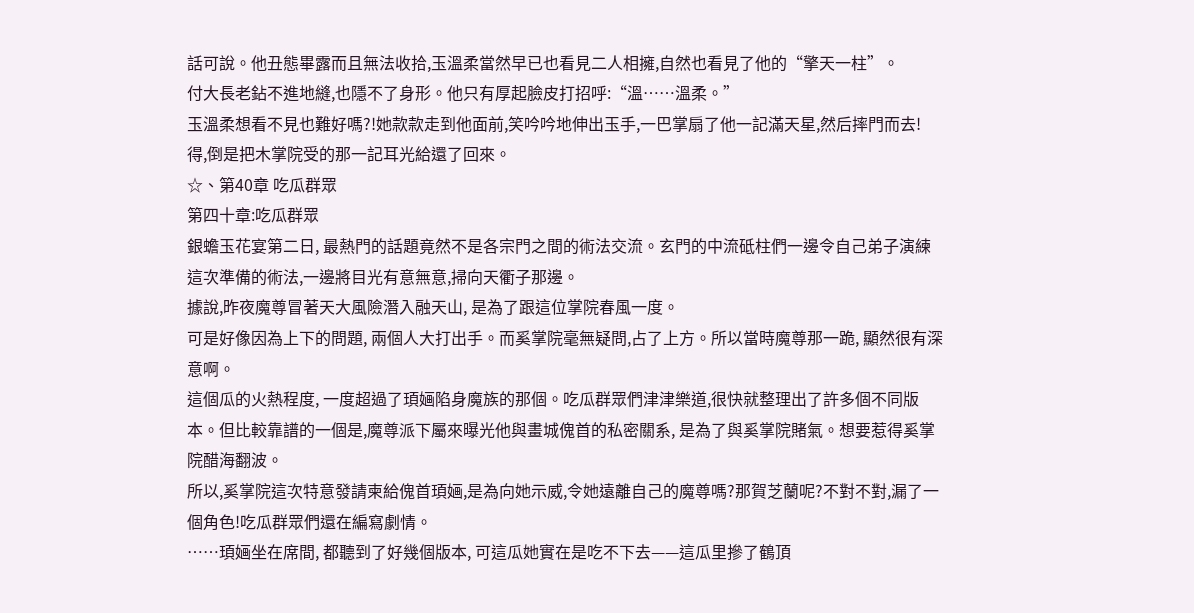話可說。他丑態畢露而且無法收拾,玉溫柔當然早已也看見二人相擁,自然也看見了他的“擎天一柱”。
付大長老鉆不進地縫,也隱不了身形。他只有厚起臉皮打招呼:“溫……溫柔。”
玉溫柔想看不見也難好嗎?!她款款走到他面前,笑吟吟地伸出玉手,一巴掌扇了他一記滿天星,然后摔門而去!
得,倒是把木掌院受的那一記耳光給還了回來。
☆、第40章 吃瓜群眾
第四十章:吃瓜群眾
銀蟾玉花宴第二日, 最熱門的話題竟然不是各宗門之間的術法交流。玄門的中流砥柱們一邊令自己弟子演練這次準備的術法,一邊將目光有意無意,掃向天衢子那邊。
據說,昨夜魔尊冒著天大風險潛入融天山, 是為了跟這位掌院春風一度。
可是好像因為上下的問題, 兩個人大打出手。而奚掌院毫無疑問,占了上方。所以當時魔尊那一跪, 顯然很有深意啊。
這個瓜的火熱程度, 一度超過了頊婳陷身魔族的那個。吃瓜群眾們津津樂道,很快就整理出了許多個不同版本。但比較靠譜的一個是,魔尊派下屬來曝光他與畫城傀首的私密關系, 是為了與奚掌院賭氣。想要惹得奚掌院醋海翻波。
所以,奚掌院這次特意發請柬給傀首頊婳,是為向她示威,令她遠離自己的魔尊嗎?那賀芝蘭呢?不對不對,漏了一個角色!吃瓜群眾們還在編寫劇情。
……頊婳坐在席間, 都聽到了好幾個版本, 可這瓜她實在是吃不下去——這瓜里摻了鶴頂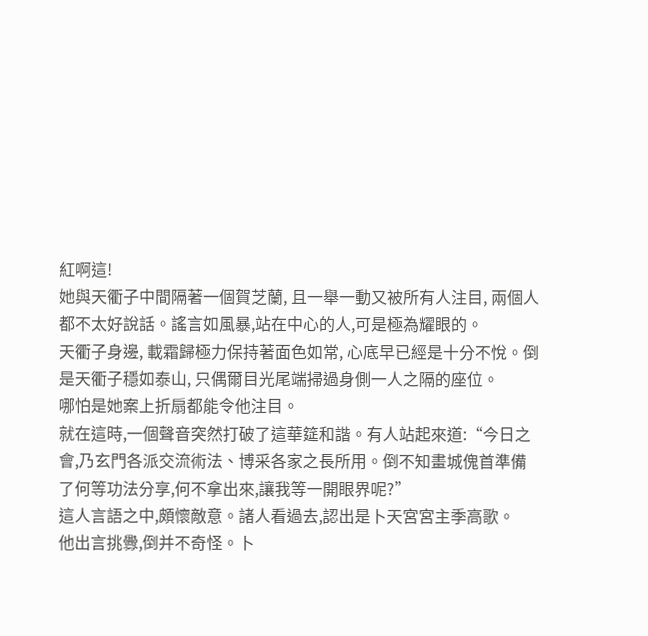紅啊這!
她與天衢子中間隔著一個賀芝蘭, 且一舉一動又被所有人注目, 兩個人都不太好說話。謠言如風暴,站在中心的人,可是極為耀眼的。
天衢子身邊, 載霜歸極力保持著面色如常, 心底早已經是十分不悅。倒是天衢子穩如泰山, 只偶爾目光尾端掃過身側一人之隔的座位。
哪怕是她案上折扇都能令他注目。
就在這時,一個聲音突然打破了這華筵和諧。有人站起來道:“今日之會,乃玄門各派交流術法、博采各家之長所用。倒不知畫城傀首準備了何等功法分享,何不拿出來,讓我等一開眼界呢?”
這人言語之中,頗懷敵意。諸人看過去,認出是卜天宮宮主季高歌。
他出言挑釁,倒并不奇怪。卜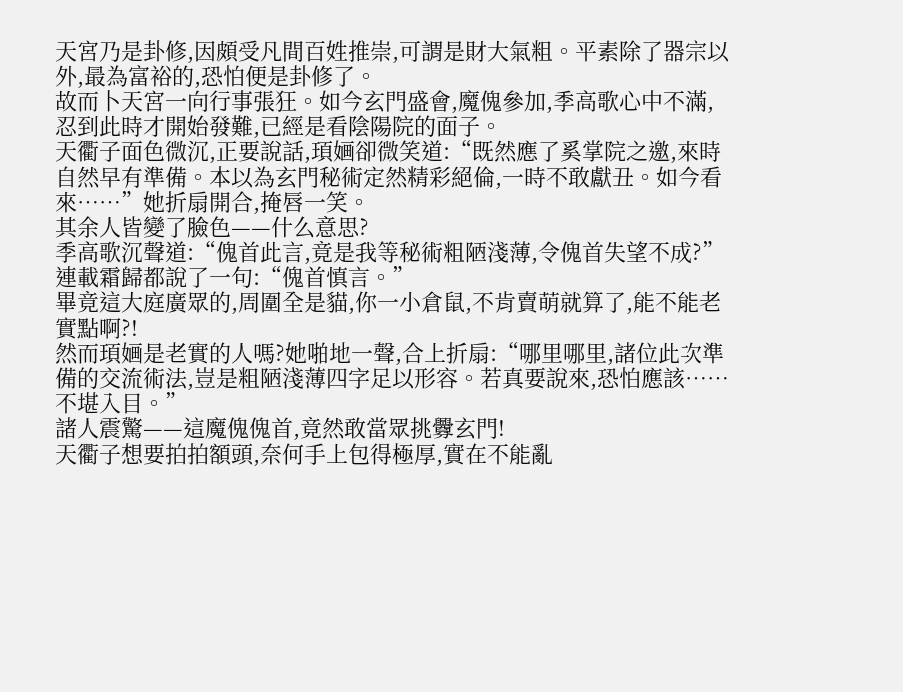天宮乃是卦修,因頗受凡間百姓推崇,可謂是財大氣粗。平素除了器宗以外,最為富裕的,恐怕便是卦修了。
故而卜天宮一向行事張狂。如今玄門盛會,魔傀參加,季高歌心中不滿,忍到此時才開始發難,已經是看陰陽院的面子。
天衢子面色微沉,正要說話,頊婳卻微笑道:“既然應了奚掌院之邀,來時自然早有準備。本以為玄門秘術定然精彩絕倫,一時不敢獻丑。如今看來……”她折扇開合,掩唇一笑。
其余人皆變了臉色——什么意思?
季高歌沉聲道:“傀首此言,竟是我等秘術粗陋淺薄,令傀首失望不成?”
連載霜歸都說了一句:“傀首慎言。”
畢竟這大庭廣眾的,周圍全是貓,你一小倉鼠,不肯賣萌就算了,能不能老實點啊?!
然而頊婳是老實的人嗎?她啪地一聲,合上折扇:“哪里哪里,諸位此次準備的交流術法,豈是粗陋淺薄四字足以形容。若真要說來,恐怕應該……不堪入目。”
諸人震驚——這魔傀傀首,竟然敢當眾挑釁玄門!
天衢子想要拍拍額頭,奈何手上包得極厚,實在不能亂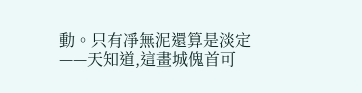動。只有凈無泥還算是淡定——天知道,這畫城傀首可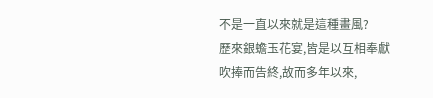不是一直以來就是這種畫風?
歷來銀蟾玉花宴,皆是以互相奉獻吹捧而告終,故而多年以來,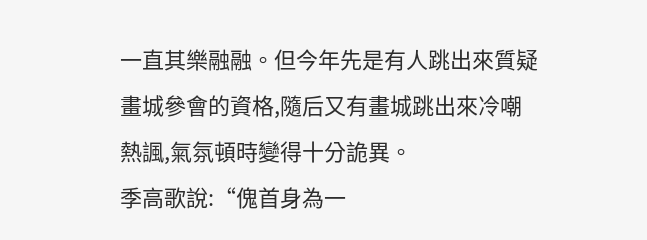一直其樂融融。但今年先是有人跳出來質疑畫城參會的資格,隨后又有畫城跳出來冷嘲熱諷,氣氛頓時變得十分詭異。
季高歌說:“傀首身為一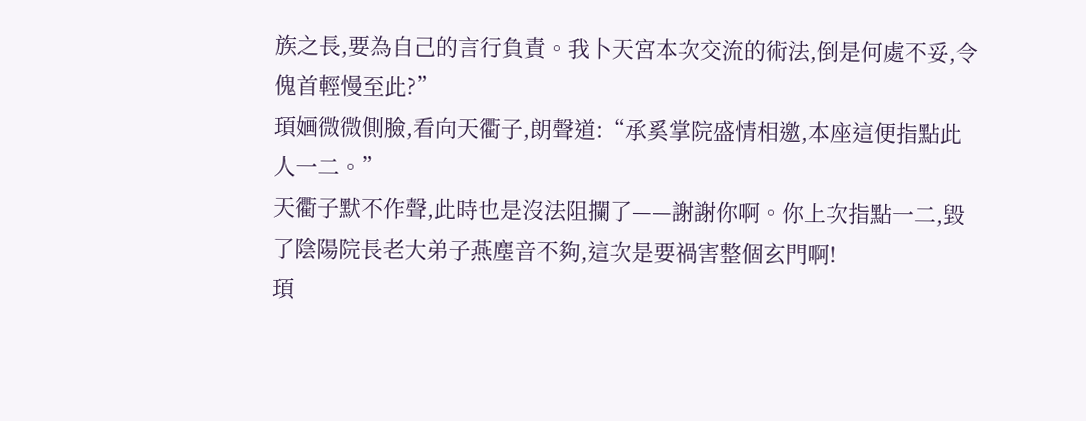族之長,要為自己的言行負責。我卜天宮本次交流的術法,倒是何處不妥,令傀首輕慢至此?”
頊婳微微側臉,看向天衢子,朗聲道:“承奚掌院盛情相邀,本座這便指點此人一二。”
天衢子默不作聲,此時也是沒法阻攔了——謝謝你啊。你上次指點一二,毀了陰陽院長老大弟子燕塵音不夠,這次是要禍害整個玄門啊!
頊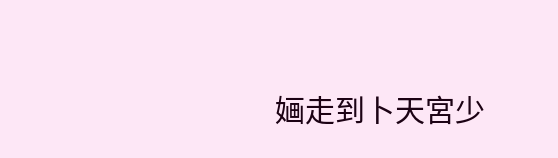婳走到卜天宮少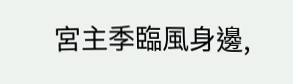宮主季臨風身邊,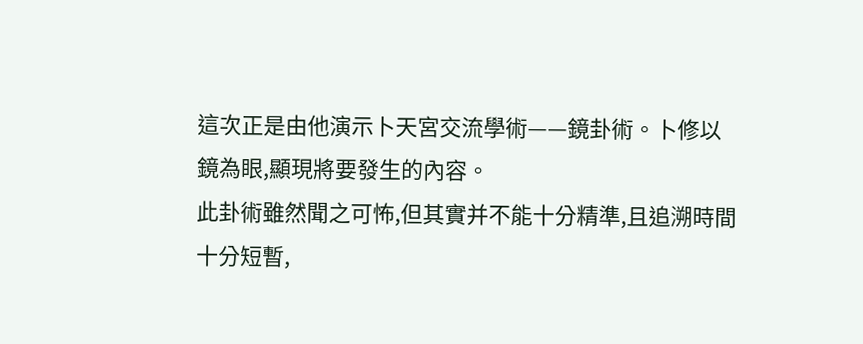這次正是由他演示卜天宮交流學術——鏡卦術。卜修以鏡為眼,顯現將要發生的內容。
此卦術雖然聞之可怖,但其實并不能十分精準,且追溯時間十分短暫,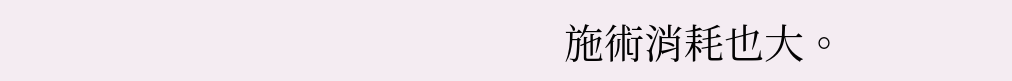施術消耗也大。